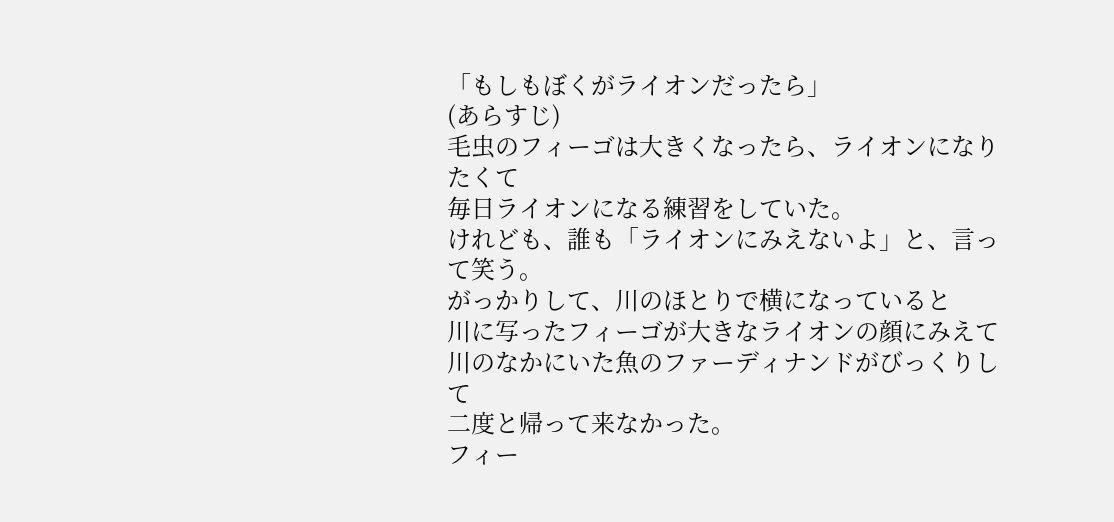「もしもぼくがライオンだったら」
(あらすじ)
毛虫のフィーゴは大きくなったら、ライオンになりたくて
毎日ライオンになる練習をしていた。
けれども、誰も「ライオンにみえないよ」と、言って笑う。
がっかりして、川のほとりで横になっていると
川に写ったフィーゴが大きなライオンの顔にみえて
川のなかにいた魚のファーディナンドがびっくりして
二度と帰って来なかった。
フィー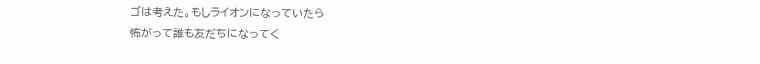ゴは考えた。もしライオンになっていたら
怖がって誰も友だちになってく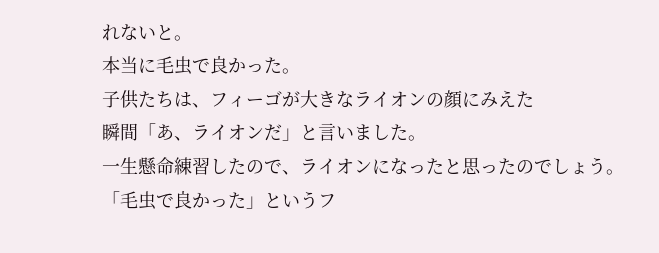れないと。
本当に毛虫で良かった。
子供たちは、フィーゴが大きなライオンの顔にみえた
瞬間「あ、ライオンだ」と言いました。
一生懸命練習したので、ライオンになったと思ったのでしょう。
「毛虫で良かった」というフ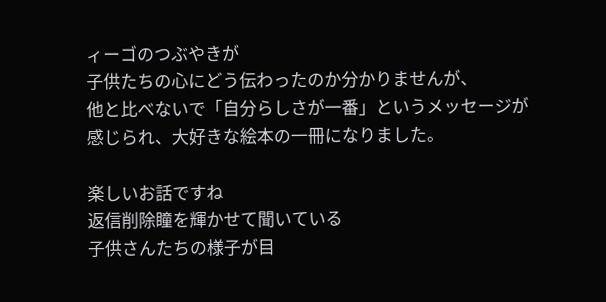ィーゴのつぶやきが
子供たちの心にどう伝わったのか分かりませんが、
他と比べないで「自分らしさが一番」というメッセージが
感じられ、大好きな絵本の一冊になりました。

楽しいお話ですね
返信削除瞳を輝かせて聞いている
子供さんたちの様子が目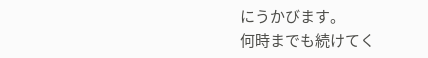にうかびます。
何時までも続けてく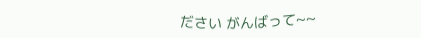ださい がんばって~~